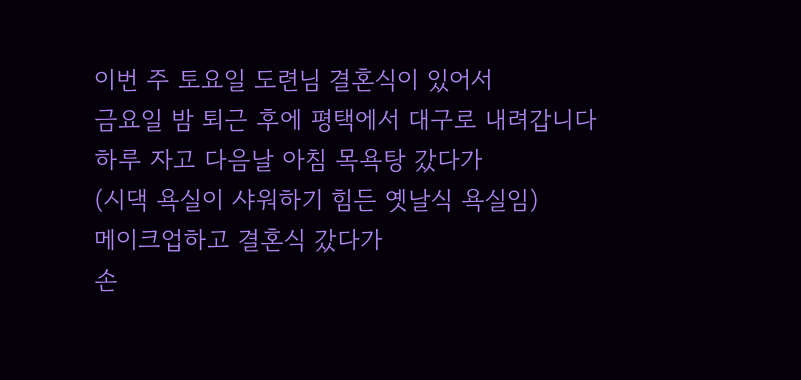이번 주 토요일 도련님 결혼식이 있어서
금요일 밤 퇴근 후에 평택에서 대구로 내려갑니다
하루 자고 다음날 아침 목욕탕 갔다가
(시댁 욕실이 샤워하기 힘든 옛날식 욕실임)
메이크업하고 결혼식 갔다가
손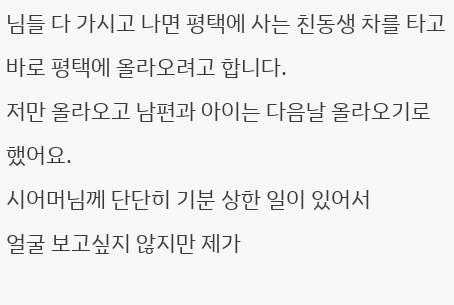님들 다 가시고 나면 평택에 사는 친동생 차를 타고
바로 평택에 올라오려고 합니다.
저만 올라오고 남편과 아이는 다음날 올라오기로 했어요.
시어머님께 단단히 기분 상한 일이 있어서
얼굴 보고싶지 않지만 제가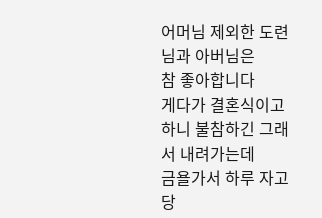어머님 제외한 도련님과 아버님은
참 좋아합니다
게다가 결혼식이고 하니 불참하긴 그래서 내려가는데
금욜가서 하루 자고 당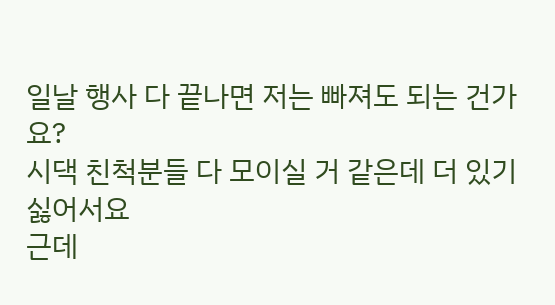일날 행사 다 끝나면 저는 빠져도 되는 건가요?
시댁 친척분들 다 모이실 거 같은데 더 있기 싫어서요
근데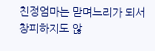친정엄마는 맏며느리가 되서 창피하지도 않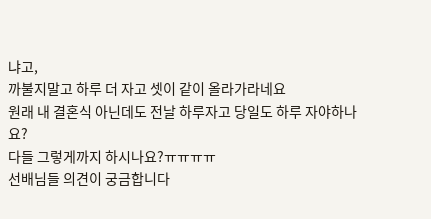냐고,
까불지말고 하루 더 자고 셋이 같이 올라가라네요
원래 내 결혼식 아닌데도 전날 하루자고 당일도 하루 자야하나요?
다들 그렇게까지 하시나요?ㅠㅠㅠㅠ
선배님들 의견이 궁금합니다